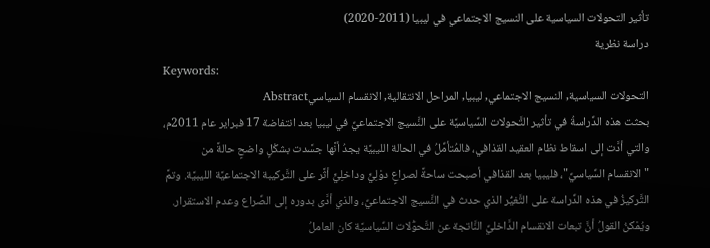تأثير التحولات السياسية على النسيج الاجتماعي في ليبيا (2011-2020)
دراسة نظرية
Keywords:
التحولات السياسية, النسيج الاجتماعي, ليبيا, المراحل الانتقالية, الانقسام السياسيAbstract
بحثت هذه الدِّراسةُ في تأثير التَّحولات السِّياسيَّة على النَّسيج الاجتماعيِّ في ليبيا بعد انتفاضة 17 فبراير عام 2011م، والتي أدَّت إلى اسقاط نظام العقيد القذافي، فالمُتأمِّلُ في الحالة الليبيَّة يجدُ أنَّها جسَّدت بشكْلٍ واضحٍ حالةً من "الانقسام السِّياسيِّ"، فليبيا بعد القذافي أصبحت ساحةً لصراعٍ دوْلِيٍّ وداخلِيٍّ أثَّر على التَّركيبة الاجتماعيَّة الليبيَّة. وتمَّ التَّركيزُ في هذه الدِّراسة على التَّغيُّر الذي حدث في النَّسيج الاجتماعيِّ، والذي أدَّى بدوره إلى الصِّراع وعدم الاستقرار. ويُمْكنُ القولُ أنَّ تبعات الانقسام الدَّاخليِّ النَّاتجة عن التَّحوُّلات السِّياسيَّة كان العاملُ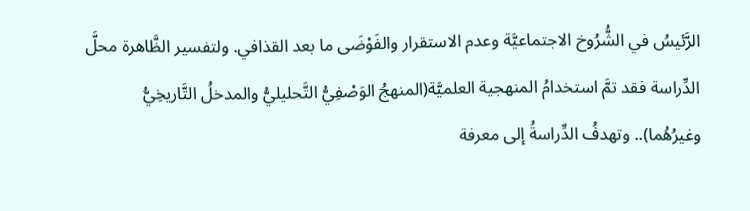الرَّئيسُ في الشُّرُوخ الاجتماعيَّة وعدم الاستقرار والفَوْضَى ما بعد القذافي. ولتفسير الظَّاهرة محلَّ الدِّراسة فقد تمَّ استخدامُ المنهجية العلميَّة(المنهجُ الوَصْفِيُّ التَّحليليُّ والمدخلُ التَّاريخِيُّ وغيرُهُما).. وتهدفُ الدِّراسةُ إلى معرفة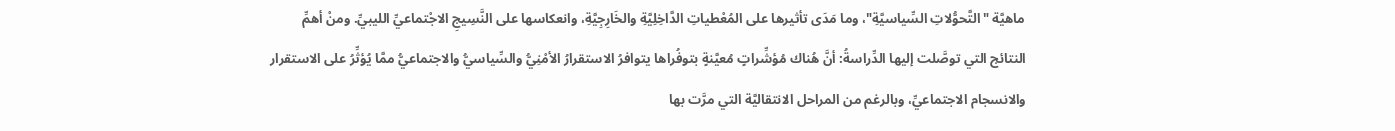ماهيَّة "التَّحوُّلاتِ السِّياسيَّةِ"، وما مَدَى تأثيرها على المُعْطياتِ الدَّاخِلِيَّةِ والخَارِجِيَّةِ، وانعكاسها على النَّسِيجِ الاجْتماعيِّ الليبيِّ. ومنْ أهمِّ النتائج التي توصَّلت إليها الدِّراسةُ: أنَّ هُناك مُؤشِّراتٍ مُعيَّنةٍ بتوفُراها يتوافرُ الاستقرارُ الأمْنِيُّ والسِّياسيُّ والاجتماعيُّ ممَّا يُؤثِّرُ على الاستقرار والانسجام الاجتماعيِّ، وبالرغم من المراحل الانتقاليَّة التي مرَّت بها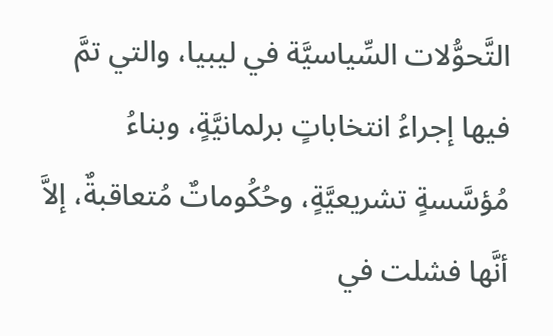التَّحوُّلات السِّياسيَّة في ليبيا، والتي تمَّ فيها إجراءُ انتخاباتٍ برلمانيَّةٍ، وبناءُ مُؤسَّسةٍ تشريعيَّةٍ، وحُكُوماتٌ مُتعاقبةٌ، إلاَّ أنَّها فشلت في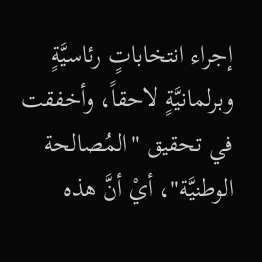إجراء انتخاباتٍ رئاسيَّةٍ وبرلمانيَّةٍ لاحقاً، وأخفقت في تحقيق "المُصالحة الوطنيَّة"، أيْ أنَّ هذه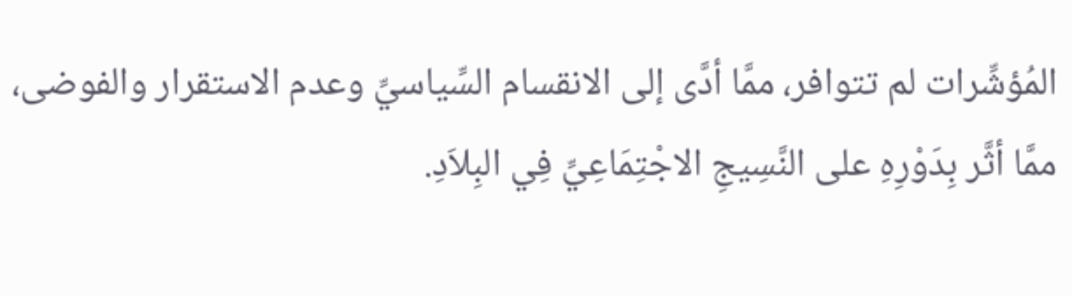المُؤشِّرات لم تتوافر، ممَّا أدَّى إلى الانقسام السِّياسيِّ وعدم الاستقرار والفوضى، ممَّا أثَّر بِدَوْرِهِ على النَّسِيجِ الاجْتِمَاعِيِّ فِي البِلاَدِ.